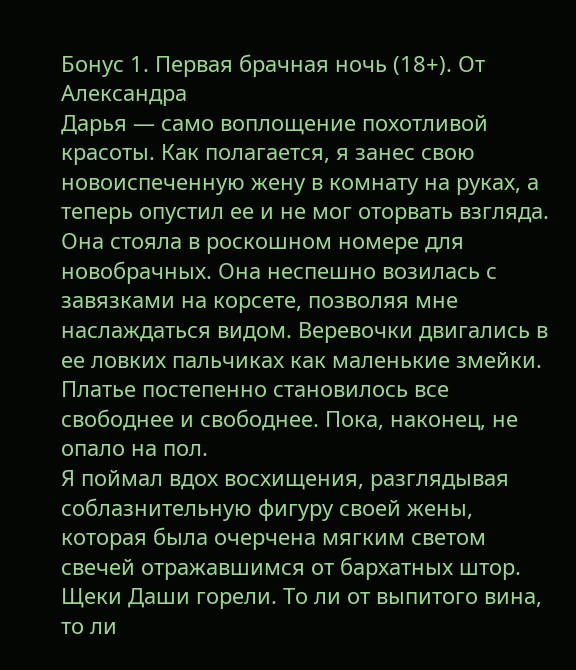Бонус 1. Первая брачная ночь (18+). От Александра
Дарья — само воплощение похотливой красоты. Как полагается, я занес свою новоиспеченную жену в комнату на руках, а теперь опустил ее и не мог оторвать взгляда.
Она стояла в роскошном номере для новобрачных. Она неспешно возилась с завязками на корсете, позволяя мне наслаждаться видом. Веревочки двигались в ее ловких пальчиках как маленькие змейки. Платье постепенно становилось все свободнее и свободнее. Пока, наконец, не опало на пол.
Я поймал вдох восхищения, разглядывая соблазнительную фигуру своей жены, которая была очерчена мягким светом свечей отражавшимся от бархатных штор.
Щеки Даши горели. То ли от выпитого вина, то ли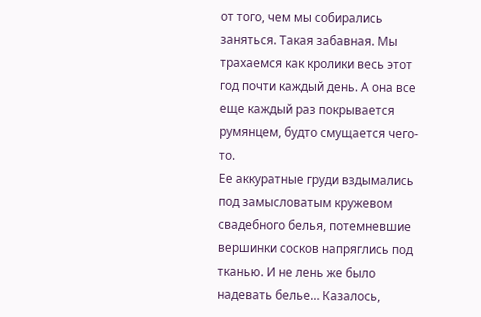от того, чем мы собирались заняться. Такая забавная. Мы трахаемся как кролики весь этот год почти каждый день. А она все еще каждый раз покрывается румянцем, будто смущается чего-то.
Ее аккуратные груди вздымались под замысловатым кружевом свадебного белья, потемневшие вершинки сосков напряглись под тканью. И не лень же было надевать белье… Казалось,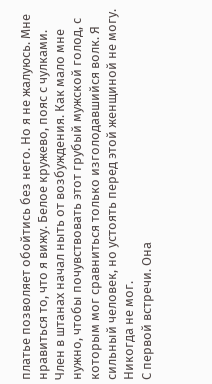платье позволяет обойтись без него. Но я не жалуюсь. Мне нравиться то, что я вижу. Белое кружево, пояс с чулками.
Член в штанах начал ныть от возбуждения. Как мало мне нужно, чтобы почувствовать этот грубый мужской голод, с которым мог сравниться только изголодавшийся волк. Я сильный человек, но устоять перед этой женщиной не могу.
Никогда не мог.
С первой встречи. Она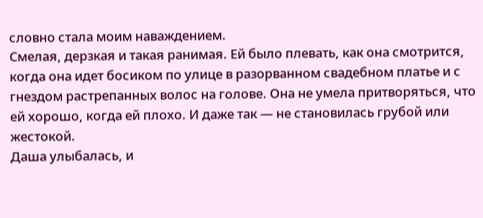словно стала моим наваждением.
Смелая, дерзкая и такая ранимая. Ей было плевать, как она смотрится, когда она идет босиком по улице в разорванном свадебном платье и с гнездом растрепанных волос на голове. Она не умела притворяться, что ей хорошо, когда ей плохо. И даже так — не становилась грубой или жестокой.
Даша улыбалась, и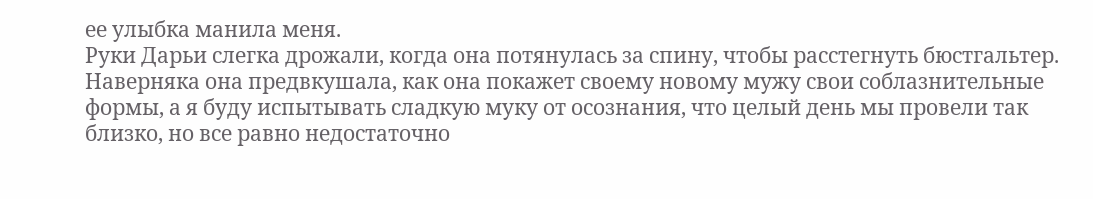ее улыбка манила меня.
Руки Дарьи слегка дрожали, когда она потянулась за спину, чтобы расстегнуть бюстгальтер. Наверняка она предвкушала, как она покажет своему новому мужу свои соблазнительные формы, а я буду испытывать сладкую муку от осознания, что целый день мы провели так близко, но все равно недостаточно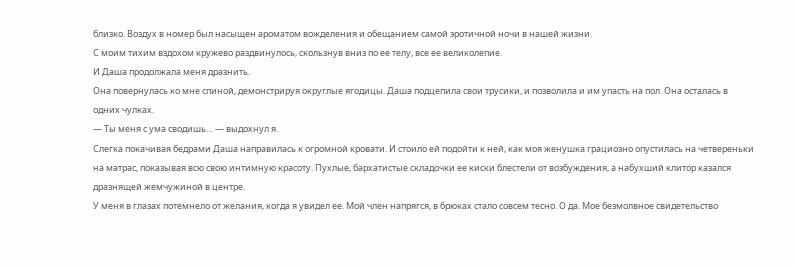близко. Воздух в номер был насыщен ароматом вожделения и обещанием самой эротичной ночи в нашей жизни.
С моим тихим вздохом кружево раздвинулось, скользнув вниз по ее телу, все ее великолепие.
И Даша продолжала меня дразнить.
Она повернулась ко мне спиной, демонстрируя округлые ягодицы. Даша подцепила свои трусики, и позволила и им упасть на пол. Она осталась в одних чулках.
— Ты меня с ума сводишь… — выдохнул я.
Слегка покачивая бедрами Даша направилась к огромной кровати. И стоило ей подойти к ней, как моя женушка грациозно опустилась на четвереньки на матрас, показывая всю свою интимную красоту. Пухлые, бархатистые складочки ее киски блестели от возбуждения, а набухший клитор казался дразнящей жемчужиной в центре.
У меня в глазах потемнело от желания, когда я увидел ее. Мой член напрягся, в брюках стало совсем тесно. О да. Мое безмолвное свидетельство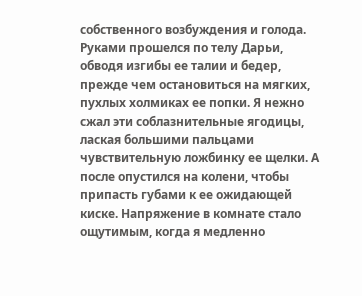собственного возбуждения и голода.
Руками прошелся по телу Дарьи, обводя изгибы ее талии и бедер, прежде чем остановиться на мягких, пухлых холмиках ее попки. Я нежно сжал эти соблазнительные ягодицы, лаская большими пальцами чувствительную ложбинку ее щелки. А после опустился на колени, чтобы припасть губами к ее ожидающей киске. Напряжение в комнате стало ощутимым, когда я медленно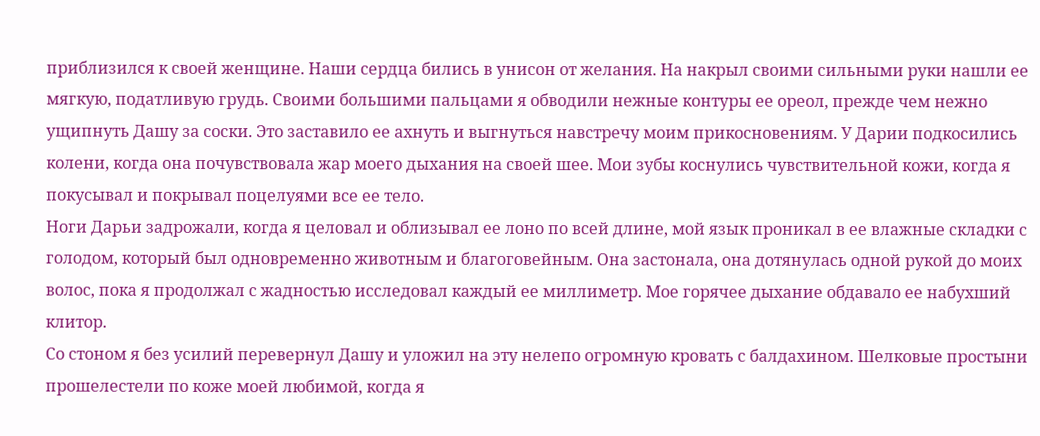приблизился к своей женщине. Наши сердца бились в унисон от желания. На накрыл своими сильными руки нашли ее мягкую, податливую грудь. Своими большими пальцами я обводили нежные контуры ее ореол, прежде чем нежно ущипнуть Дашу за соски. Это заставило ее ахнуть и выгнуться навстречу моим прикосновениям. У Дарии подкосились колени, когда она почувствовала жар моего дыхания на своей шее. Мои зубы коснулись чувствительной кожи, когда я покусывал и покрывал поцелуями все ее тело.
Ноги Дарьи задрожали, когда я целовал и облизывал ее лоно по всей длине, мой язык проникал в ее влажные складки с голодом, который был одновременно животным и благоговейным. Она застонала, она дотянулась одной рукой до моих волос, пока я продолжал с жадностью исследовал каждый ее миллиметр. Мое горячее дыхание обдавало ее набухший клитор.
Со стоном я без усилий перевернул Дашу и уложил на эту нелепо огромную кровать с балдахином. Шелковые простыни прошелестели по коже моей любимой, когда я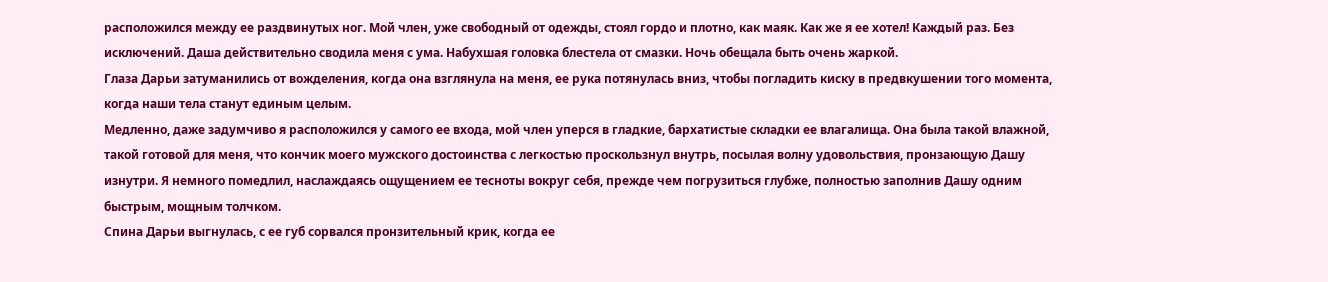расположился между ее раздвинутых ног. Мой член, уже свободный от одежды, стоял гордо и плотно, как маяк. Как же я ее хотел! Каждый раз. Без исключений. Даша действительно сводила меня с ума. Набухшая головка блестела от смазки. Ночь обещала быть очень жаркой.
Глаза Дарьи затуманились от вожделения, когда она взглянула на меня, ее рука потянулась вниз, чтобы погладить киску в предвкушении того момента, когда наши тела станут единым целым.
Медленно, даже задумчиво я расположился у самого ее входа, мой член уперся в гладкие, бархатистые складки ее влагалища. Она была такой влажной, такой готовой для меня, что кончик моего мужского достоинства с легкостью проскользнул внутрь, посылая волну удовольствия, пронзающую Дашу изнутри. Я немного помедлил, наслаждаясь ощущением ее тесноты вокруг себя, прежде чем погрузиться глубже, полностью заполнив Дашу одним быстрым, мощным толчком.
Спина Дарьи выгнулась, с ее губ сорвался пронзительный крик, когда ее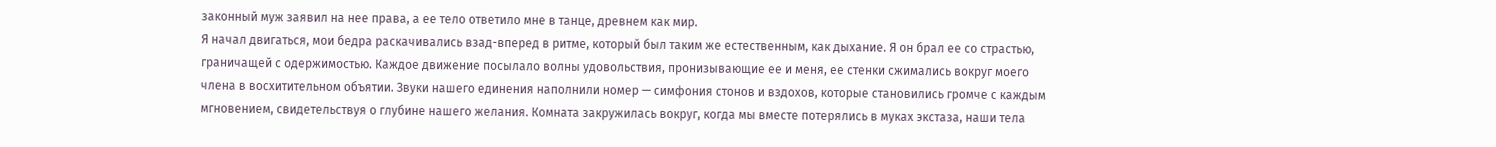законный муж заявил на нее права, а ее тело ответило мне в танце, древнем как мир.
Я начал двигаться, мои бедра раскачивались взад-вперед в ритме, который был таким же естественным, как дыхание. Я он брал ее со страстью, граничащей с одержимостью. Каждое движение посылало волны удовольствия, пронизывающие ее и меня, ее стенки сжимались вокруг моего члена в восхитительном объятии. Звуки нашего единения наполнили номер — симфония стонов и вздохов, которые становились громче с каждым мгновением, свидетельствуя о глубине нашего желания. Комната закружилась вокруг, когда мы вместе потерялись в муках экстаза, наши тела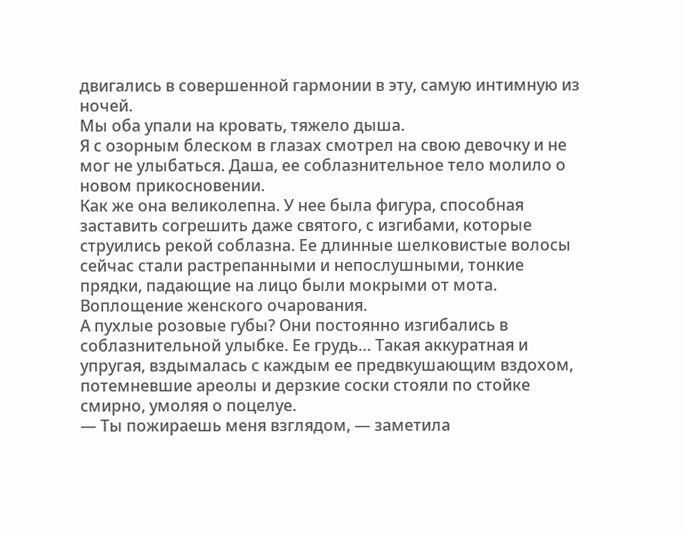двигались в совершенной гармонии в эту, самую интимную из ночей.
Мы оба упали на кровать, тяжело дыша.
Я с озорным блеском в глазах смотрел на свою девочку и не мог не улыбаться. Даша, ее соблазнительное тело молило о новом прикосновении.
Как же она великолепна. У нее была фигура, способная заставить согрешить даже святого, с изгибами, которые струились рекой соблазна. Ее длинные шелковистые волосы сейчас стали растрепанными и непослушными, тонкие прядки, падающие на лицо были мокрыми от мота. Воплощение женского очарования.
А пухлые розовые губы? Они постоянно изгибались в соблазнительной улыбке. Ее грудь… Такая аккуратная и упругая, вздымалась с каждым ее предвкушающим вздохом, потемневшие ареолы и дерзкие соски стояли по стойке смирно, умоляя о поцелуе.
— Ты пожираешь меня взглядом, — заметила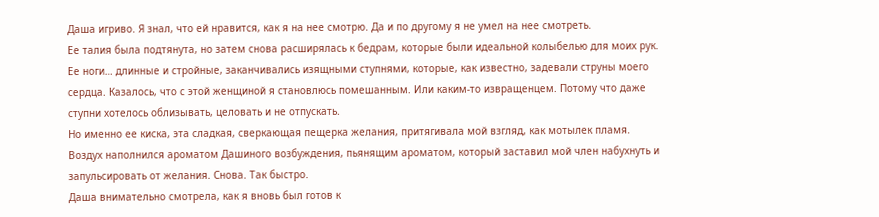Даша игриво. Я знал, что ей нравится, как я на нее смотрю. Да и по другому я не умел на нее смотреть.
Ее талия была подтянута, но затем снова расширялась к бедрам, которые были идеальной колыбелью для моих рук. Ее ноги… длинные и стройные, заканчивались изящными ступнями, которые, как известно, задевали струны моего сердца. Казалось, что с этой женщиной я становлюсь помешанным. Или каким-то извращенцем. Потому что даже ступни хотелось облизывать, целовать и не отпускать.
Но именно ее киска, эта сладкая, сверкающая пещерка желания, притягивала мой взгляд, как мотылек пламя. Воздух наполнился ароматом Дашиного возбуждения, пьянящим ароматом, который заставил мой член набухнуть и запульсировать от желания. Снова. Так быстро.
Даша внимательно смотрела, как я вновь был готов к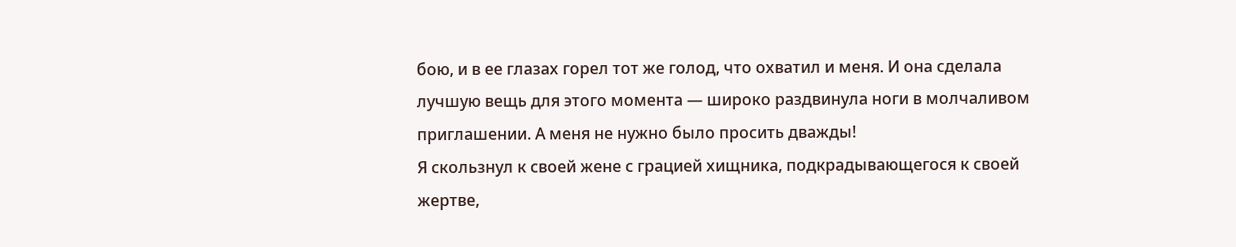бою, и в ее глазах горел тот же голод, что охватил и меня. И она сделала лучшую вещь для этого момента — широко раздвинула ноги в молчаливом приглашении. А меня не нужно было просить дважды!
Я скользнул к своей жене с грацией хищника, подкрадывающегося к своей жертве,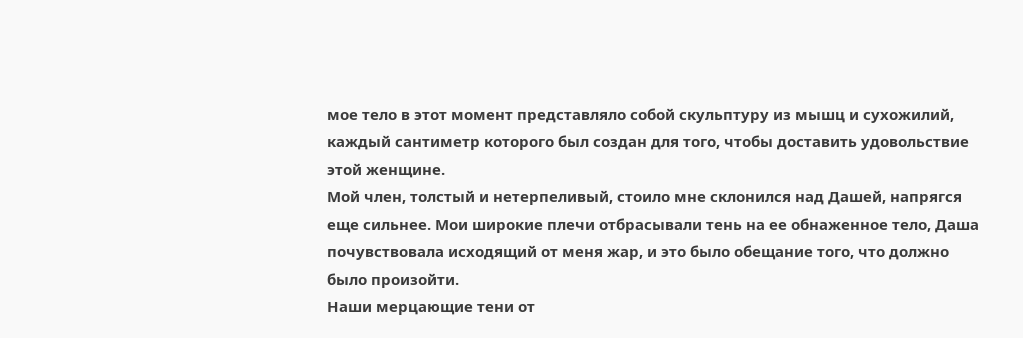мое тело в этот момент представляло собой скульптуру из мышц и сухожилий, каждый сантиметр которого был создан для того, чтобы доставить удовольствие этой женщине.
Мой член, толстый и нетерпеливый, стоило мне склонился над Дашей, напрягся еще сильнее. Мои широкие плечи отбрасывали тень на ее обнаженное тело, Даша почувствовала исходящий от меня жар, и это было обещание того, что должно было произойти.
Наши мерцающие тени от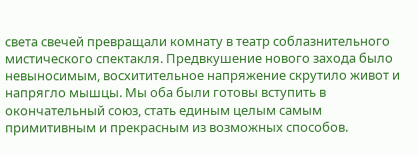света свечей превращали комнату в театр соблазнительного мистического спектакля. Предвкушение нового захода было невыносимым, восхитительное напряжение скрутило живот и напрягло мышцы. Мы оба были готовы вступить в окончательный союз, стать единым целым самым примитивным и прекрасным из возможных способов.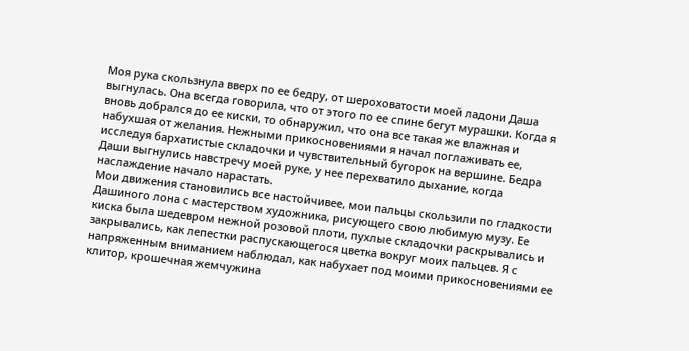Моя рука скользнула вверх по ее бедру, от шероховатости моей ладони Даша выгнулась. Она всегда говорила, что от этого по ее спине бегут мурашки. Когда я вновь добрался до ее киски, то обнаружил, что она все такая же влажная и набухшая от желания. Нежными прикосновениями я начал поглаживать ее, исследуя бархатистые складочки и чувствительный бугорок на вершине. Бедра Даши выгнулись навстречу моей руке, у нее перехватило дыхание, когда наслаждение начало нарастать.
Мои движения становились все настойчивее, мои пальцы скользили по гладкости Дашиного лона с мастерством художника, рисующего свою любимую музу. Ее киска была шедевром нежной розовой плоти, пухлые складочки раскрывались и закрывались, как лепестки распускающегося цветка вокруг моих пальцев. Я с напряженным вниманием наблюдал, как набухает под моими прикосновениями ее клитор, крошечная жемчужина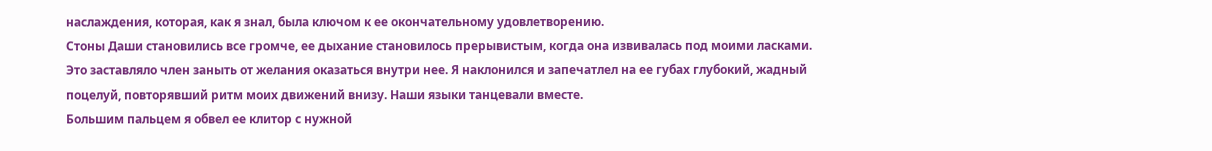наслаждения, которая, как я знал, была ключом к ее окончательному удовлетворению.
Стоны Даши становились все громче, ее дыхание становилось прерывистым, когда она извивалась под моими ласками. Это заставляло член заныть от желания оказаться внутри нее. Я наклонился и запечатлел на ее губах глубокий, жадный поцелуй, повторявший ритм моих движений внизу. Наши языки танцевали вместе.
Большим пальцем я обвел ее клитор с нужной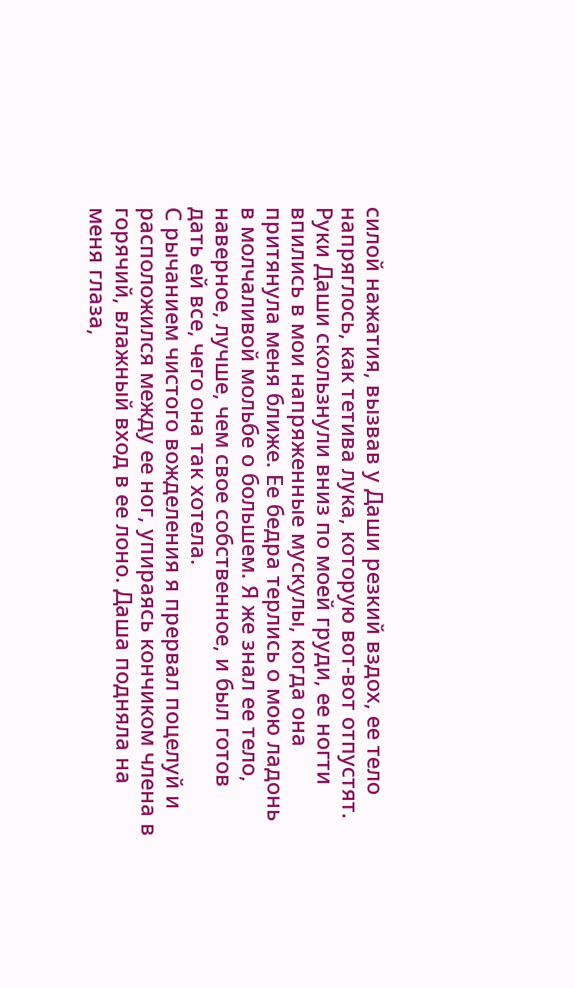силой нажатия, вызвав у Даши резкий вздох, ее тело напряглось, как тетива лука, которую вот-вот отпустят. Руки Даши скользнули вниз по моей груди, ее ногти впились в мои напряженные мускулы, когда она притянула меня ближе. Ее бедра терлись о мою ладонь в молчаливой мольбе о большем. Я же знал ее тело, наверное, лучше, чем свое собственное, и был готов дать ей все, чего она так хотела.
С рычанием чистого вожделения я прервал поцелуй и расположился между ее ног, упираясь кончиком члена в горячий, влажный вход в ее лоно. Даша подняла на меня глаза,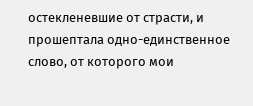остекленевшие от страсти, и прошептала одно-единственное слово, от которого мои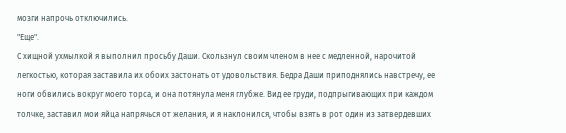мозги напрочь отключились.
"Еще".
С хищной ухмылкой я выполнил просьбу Даши. Скользнул своим членом в нее с медленной, нарочитой легкостью, которая заставила их обоих застонать от удовольствия. Бедра Даши приподнялись навстречу, ее ноги обвились вокруг моего торса, и она потянула меня глубже. Вид ее груди, подпрыгивающих при каждом толчке, заставил мои яйца напрячься от желания, и я наклонился, чтобы взять в рот один из затвердевших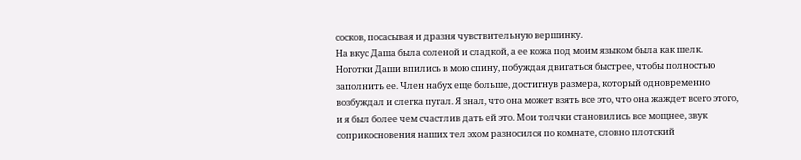сосков, посасывая и дразня чувствительную вершинку.
На вкус Даша была соленой и сладкой, а ее кожа под моим языком была как шелк. Ноготки Даши впились в мою спину, побуждая двигаться быстрее, чтобы полностью заполнить ее. Член набух еще больше, достигнув размера, который одновременно возбуждал и слегка пугал. Я знал, что она может взять все это, что она жаждет всего этого, и я был более чем счастлив дать ей это. Мои толчки становились все мощнее, звук соприкосновения наших тел эхом разносился по комнате, словно плотский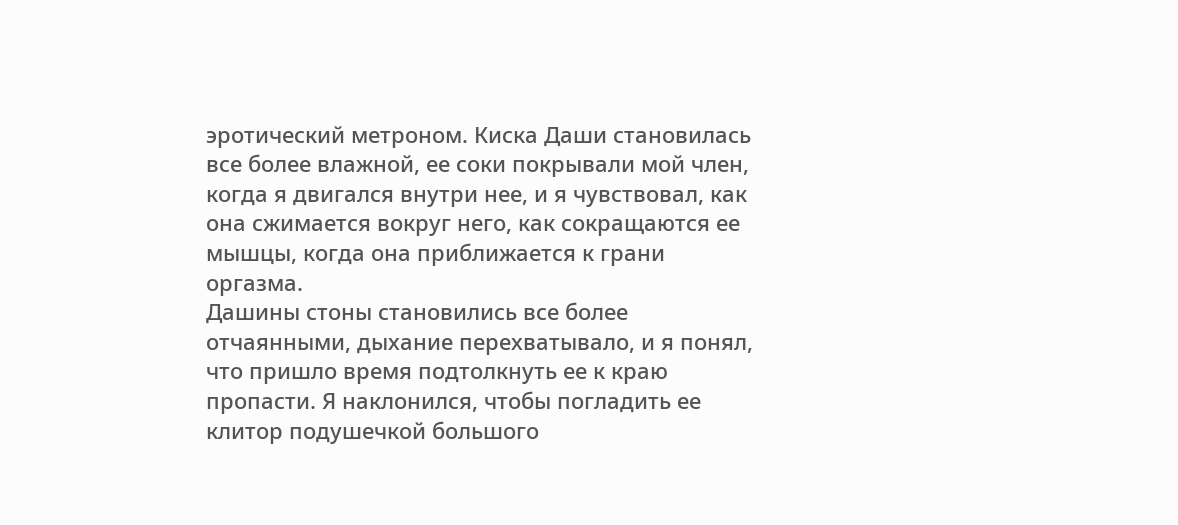эротический метроном. Киска Даши становилась все более влажной, ее соки покрывали мой член, когда я двигался внутри нее, и я чувствовал, как она сжимается вокруг него, как сокращаются ее мышцы, когда она приближается к грани оргазма.
Дашины стоны становились все более отчаянными, дыхание перехватывало, и я понял, что пришло время подтолкнуть ее к краю пропасти. Я наклонился, чтобы погладить ее клитор подушечкой большого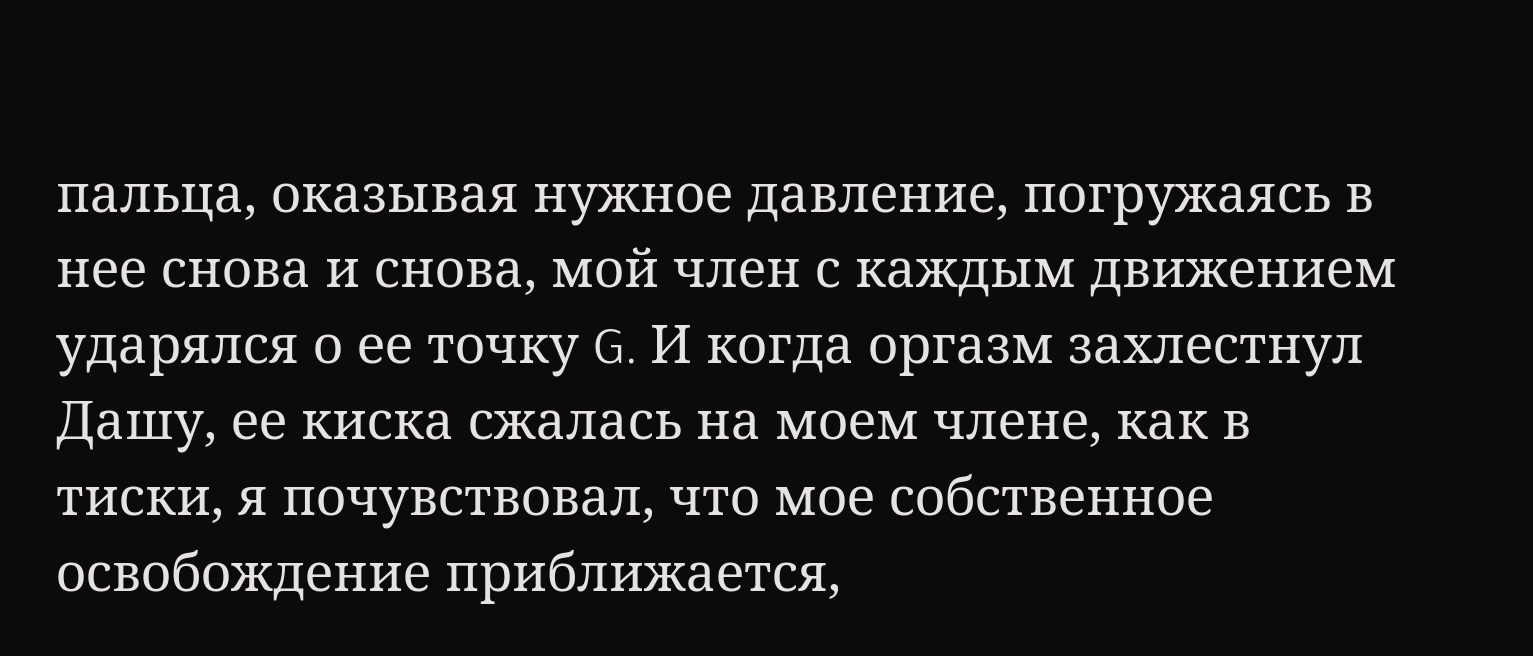пальца, оказывая нужное давление, погружаясь в нее снова и снова, мой член с каждым движением ударялся о ее точку G. И когда оргазм захлестнул Дашу, ее киска сжалась на моем члене, как в тиски, я почувствовал, что мое собственное освобождение приближается,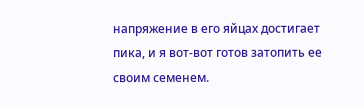напряжение в его яйцах достигает пика, и я вот-вот готов затопить ее своим семенем.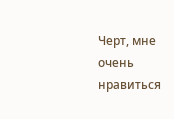Черт, мне очень нравиться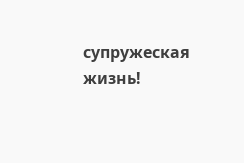супружеская жизнь!